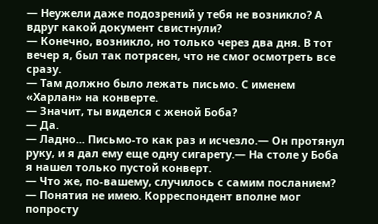— Неужели даже подозрений у тебя не возникло? А вдруг какой документ свистнули?
— Конечно, возникло, но только через два дня. В тот вечер я, был так потрясен, что не смог осмотреть все сразу.
— Там должно было лежать письмо. С именем «Харлан» на конверте.
— Значит, ты виделся с женой Боба?
— Да.
— Ладно... Письмо-то как раз и исчезло.— Он протянул руку, и я дал ему еще одну сигарету.— На столе у Боба я нашел только пустой конверт.
— Что же, по-вашему, случилось с самим посланием?
— Понятия не имею. Корреспондент вполне мог попросту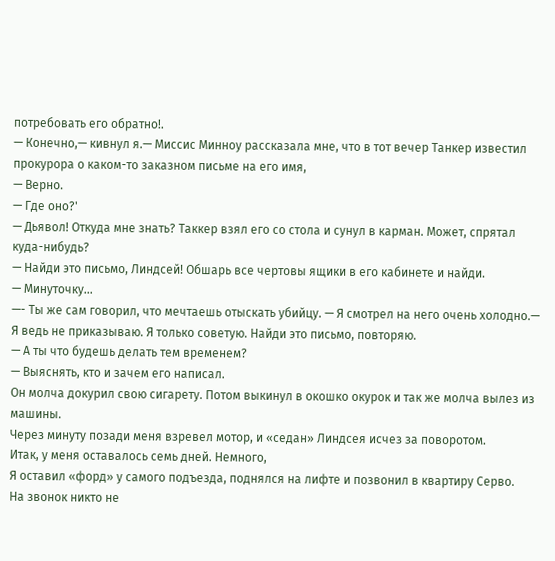потребовать его обратно!.
— Конечно,— кивнул я.— Миссис Минноу рассказала мне, что в тот вечер Танкер известил прокурора о каком-то заказном письме на его имя,
— Верно.
— Где оно?'
— Дьявол! Откуда мне знать? Таккер взял его со стола и сунул в карман. Может, спрятал куда-нибудь?
— Найди это письмо, Линдсей! Обшарь все чертовы ящики в его кабинете и найди.
— Минуточку...
—- Ты же сам говорил, что мечтаешь отыскать убийцу. — Я смотрел на него очень холодно.— Я ведь не приказываю. Я только советую. Найди это письмо, повторяю.
— А ты что будешь делать тем временем?
— Выяснять, кто и зачем его написал.
Он молча докурил свою сигарету. Потом выкинул в окошко окурок и так же молча вылез из машины.
Через минуту позади меня взревел мотор, и «седан» Линдсея исчез за поворотом.
Итак, у меня оставалось семь дней. Немного,
Я оставил «форд» у самого подъезда, поднялся на лифте и позвонил в квартиру Серво.
На звонок никто не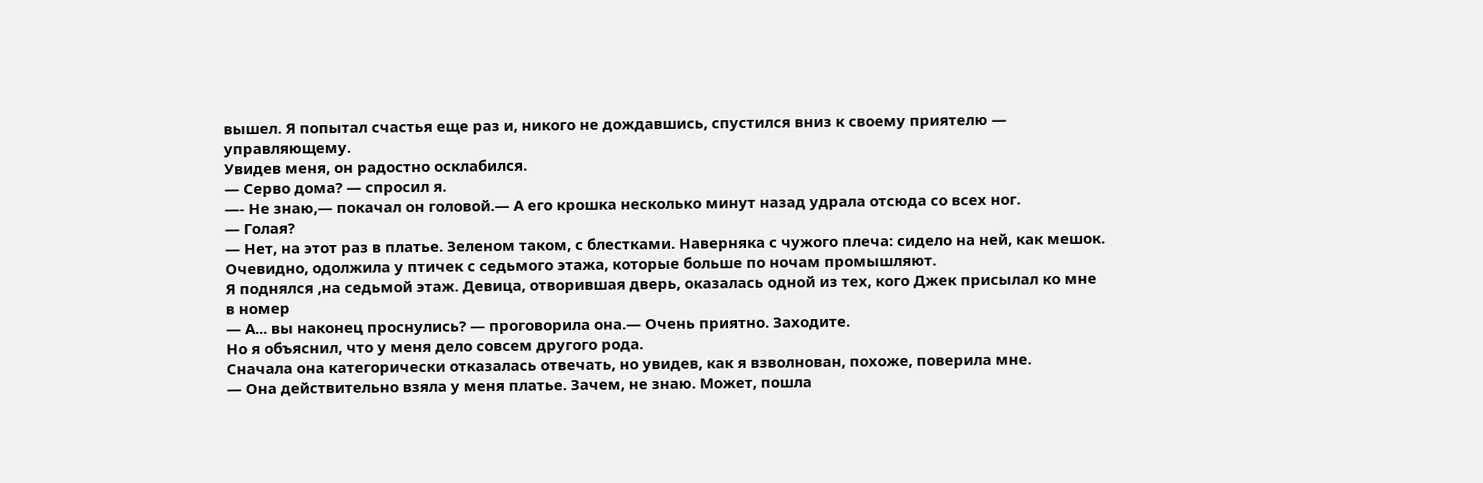вышел. Я попытал счастья еще раз и, никого не дождавшись, спустился вниз к своему приятелю — управляющему.
Увидев меня, он радостно осклабился.
— Серво дома? — спросил я.
—- Не знаю,— покачал он головой.— А его крошка несколько минут назад удрала отсюда со всех ног.
— Голая?
— Нет, на этот раз в платье. Зеленом таком, с блестками. Наверняка с чужого плеча: сидело на ней, как мешок. Очевидно, одолжила у птичек с седьмого этажа, которые больше по ночам промышляют.
Я поднялся ,на седьмой этаж. Девица, отворившая дверь, оказалась одной из тех, кого Джек присылал ко мне в номер
— А... вы наконец проснулись? — проговорила она.— Очень приятно. Заходите.
Но я объяснил, что у меня дело совсем другого рода.
Сначала она категорически отказалась отвечать, но увидев, как я взволнован, похоже, поверила мне.
— Она действительно взяла у меня платье. Зачем, не знаю. Может, пошла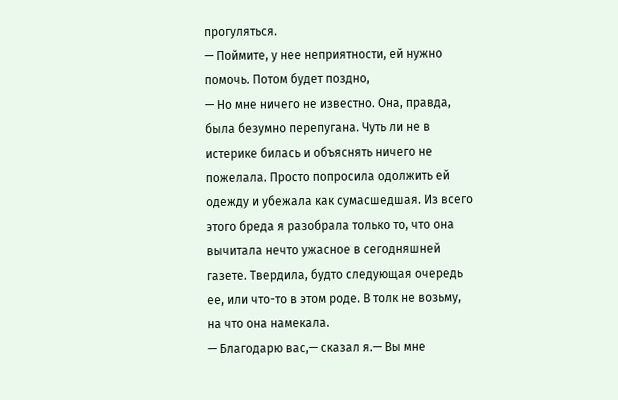прогуляться.
— Поймите, у нее неприятности, ей нужно помочь. Потом будет поздно,
— Но мне ничего не известно. Она, правда, была безумно перепугана. Чуть ли не в истерике билась и объяснять ничего не пожелала. Просто попросила одолжить ей одежду и убежала как сумасшедшая. Из всего этого бреда я разобрала только то, что она вычитала нечто ужасное в сегодняшней газете. Твердила, будто следующая очередь ее, или что-то в этом роде. В толк не возьму, на что она намекала.
— Благодарю вас,— сказал я.— Вы мне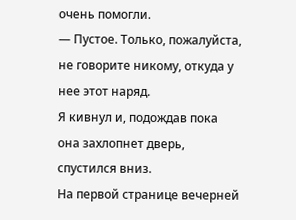очень помогли.
— Пустое. Только, пожалуйста, не говорите никому, откуда у нее этот наряд.
Я кивнул и, подождав пока она захлопнет дверь, спустился вниз.
На первой странице вечерней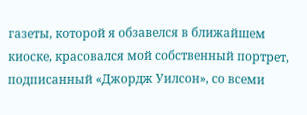газеты, которой я обзавелся в ближайшем киоске, красовался мой собственный портрет, подписанный «Джордж Уилсон», со всеми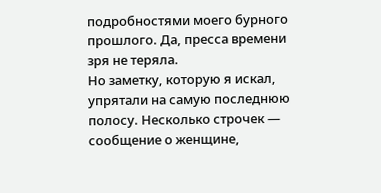подробностями моего бурного прошлого. Да, пресса времени зря не теряла.
Но заметку, которую я искал, упрятали на самую последнюю полосу. Несколько строчек — сообщение о женщине,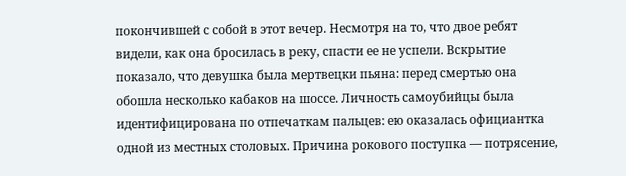покончившей с собой в этот вечер. Несмотря на то, что двое ребят видели, как она бросилась в реку, спасти ее не успели. Вскрытие показало, что девушка была мертвецки пьяна: перед смертью она обошла несколько кабаков на шоссе. Личность самоубийцы была идентифицирована по отпечаткам пальцев: ею оказалась официантка одной из местных столовых. Причина рокового поступка — потрясение,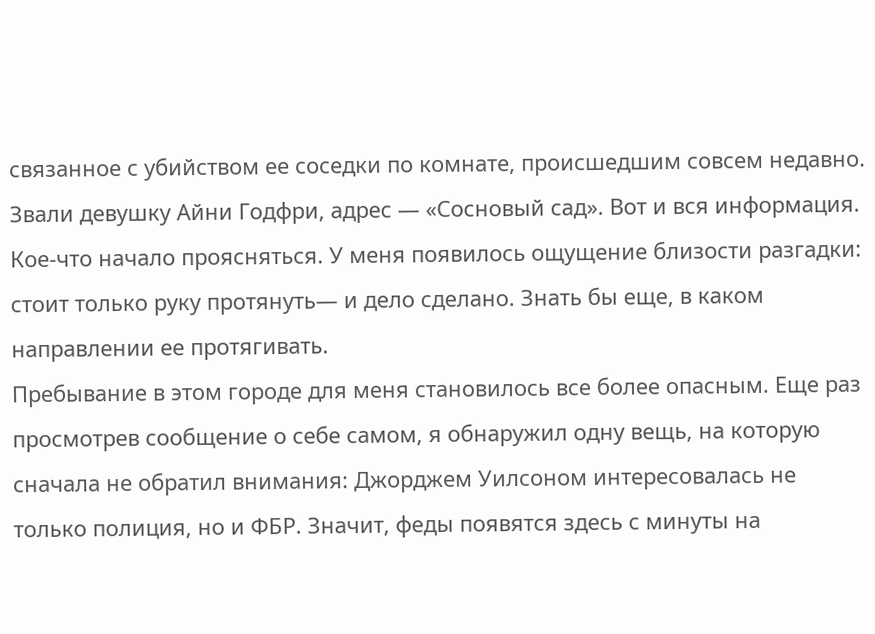связанное с убийством ее соседки по комнате, происшедшим совсем недавно. Звали девушку Айни Годфри, адрес — «Сосновый сад». Вот и вся информация.
Кое-что начало проясняться. У меня появилось ощущение близости разгадки: стоит только руку протянуть— и дело сделано. Знать бы еще, в каком направлении ее протягивать.
Пребывание в этом городе для меня становилось все более опасным. Еще раз просмотрев сообщение о себе самом, я обнаружил одну вещь, на которую сначала не обратил внимания: Джорджем Уилсоном интересовалась не только полиция, но и ФБР. Значит, феды появятся здесь с минуты на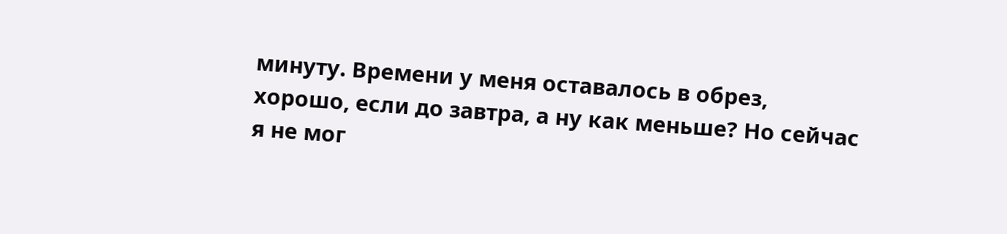минуту. Времени у меня оставалось в обрез, хорошо, если до завтра, а ну как меньше? Но сейчас я не мог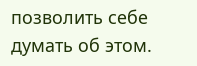позволить себе думать об этом.